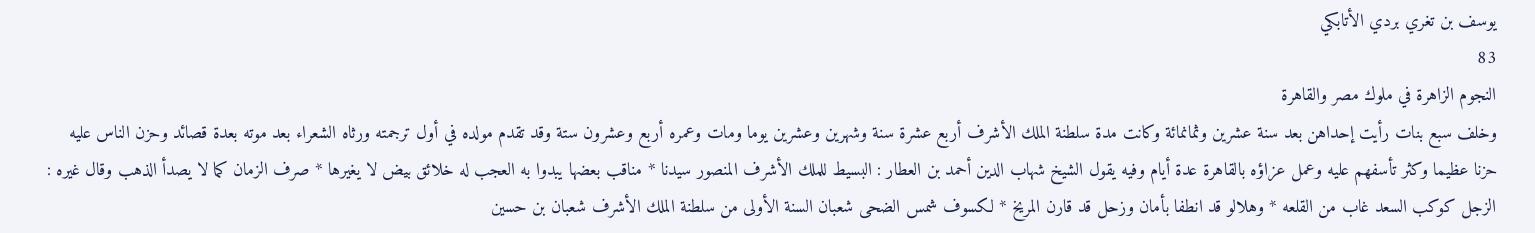يوسف بن تغري بردي الأتابكي
83
النجوم الزاهرة في ملوك مصر والقاهرة
وخلف سبع بنات رأيت إحداهن بعد سنة عشرين وثمانمائة وكانت مدة سلطنة الملك الأشرف أربع عشرة سنة وشهرين وعشرين يوما ومات وعمره أربع وعشرون ستة وقد تقدم مولده في أول ترجمته ورثاه الشعراء بعد موته بعدة قصائد وحزن الناس عليه حزنا عظيما وكثر تأسفهم عليه وعمل عزاؤه بالقاهرة عدة أيام وفيه يقول الشيخ شهاب الدين أحمد بن العطار : البسيط للملك الأشرف المنصور سيدنا * مناقب بعضها يبدوا به العجب له خلائق بيض لا يغيرها * صرف الزمان كما لا يصدأ الذهب وقال غيره : الزجل كوكب السعد غاب من القلعه * وهلالو قد انطفا بأمان وزحل قد قارن المريخ * لكسوف شمس الضحى شعبان السنة الأولى من سلطنة الملك الأشرف شعبان بن حسين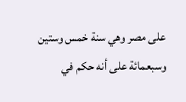على مصر وهي سنة خمس وستين وسبعمائة على أنه حكم في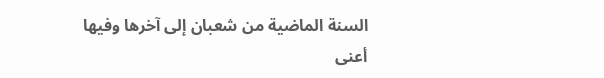السنة الماضية من شعبان إلى آخرها وفيها أعنى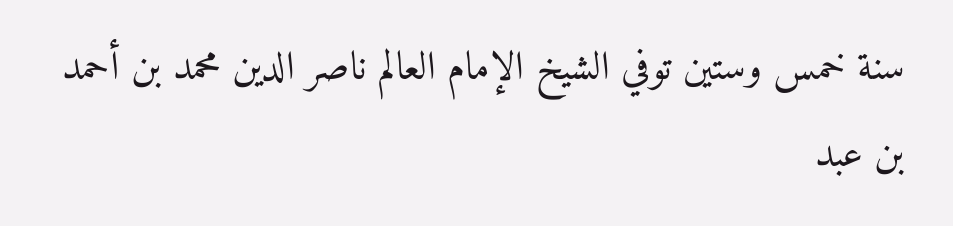سنة خمس وستين توفي الشيخ الإمام العالم ناصر الدين محمد بن أحمد بن عبد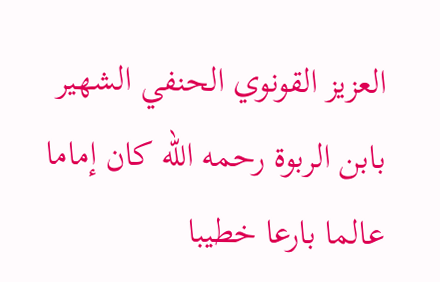العزيز القونوي الحنفي الشهير بابن الربوة رحمه الله كان إماما عالما بارعا خطيبا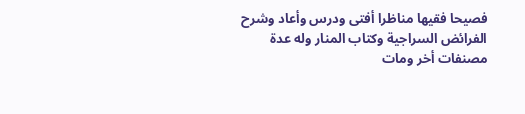فصيحا فقيها مناظرا أفتى ودرس وأعاد وشرح الفرائض السراجية وكتاب المنار وله عدة مصنفات أخر ومات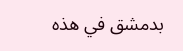بدمشق في هذه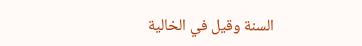السنة وقيل في الخالية